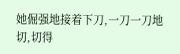她倔强地接着下刀,一刀一刀地切,切得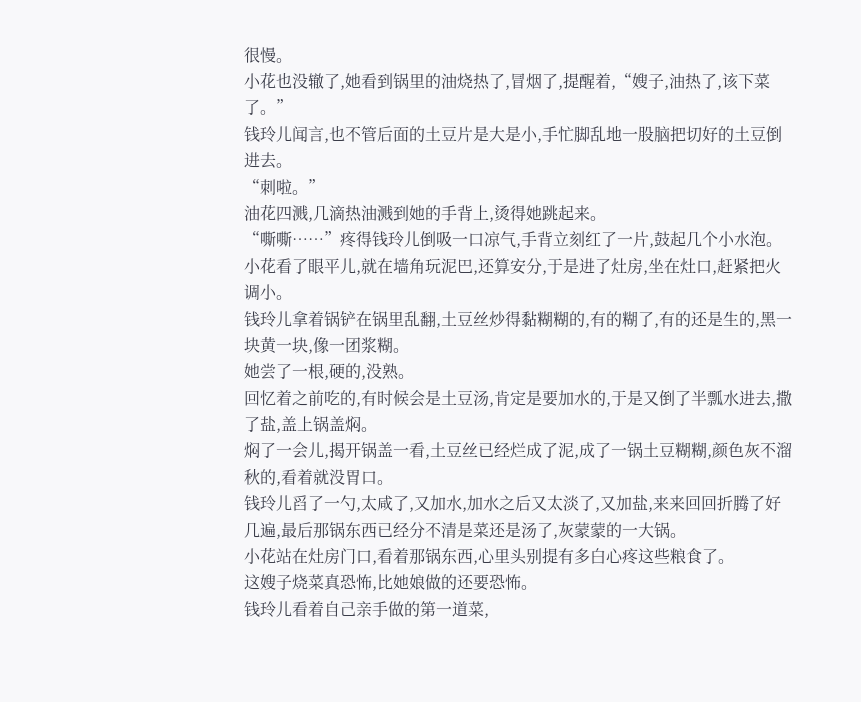很慢。
小花也没辙了,她看到锅里的油烧热了,冒烟了,提醒着,“嫂子,油热了,该下菜了。”
钱玲儿闻言,也不管后面的土豆片是大是小,手忙脚乱地一股脑把切好的土豆倒进去。
“刺啦。”
油花四溅,几滴热油溅到她的手背上,烫得她跳起来。
“嘶嘶……”疼得钱玲儿倒吸一口凉气,手背立刻红了一片,鼓起几个小水泡。
小花看了眼平儿,就在墙角玩泥巴,还算安分,于是进了灶房,坐在灶口,赶紧把火调小。
钱玲儿拿着锅铲在锅里乱翻,土豆丝炒得黏糊糊的,有的糊了,有的还是生的,黑一块黄一块,像一团浆糊。
她尝了一根,硬的,没熟。
回忆着之前吃的,有时候会是土豆汤,肯定是要加水的,于是又倒了半瓢水进去,撒了盐,盖上锅盖焖。
焖了一会儿,揭开锅盖一看,土豆丝已经烂成了泥,成了一锅土豆糊糊,颜色灰不溜秋的,看着就没胃口。
钱玲儿舀了一勺,太咸了,又加水,加水之后又太淡了,又加盐,来来回回折腾了好几遍,最后那锅东西已经分不清是菜还是汤了,灰蒙蒙的一大锅。
小花站在灶房门口,看着那锅东西,心里头别提有多白心疼这些粮食了。
这嫂子烧菜真恐怖,比她娘做的还要恐怖。
钱玲儿看着自己亲手做的第一道菜,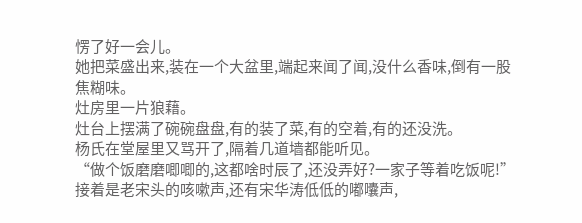愣了好一会儿。
她把菜盛出来,装在一个大盆里,端起来闻了闻,没什么香味,倒有一股焦糊味。
灶房里一片狼藉。
灶台上摆满了碗碗盘盘,有的装了菜,有的空着,有的还没洗。
杨氏在堂屋里又骂开了,隔着几道墙都能听见。
“做个饭磨磨唧唧的,这都啥时辰了,还没弄好?一家子等着吃饭呢!”
接着是老宋头的咳嗽声,还有宋华涛低低的嘟囔声,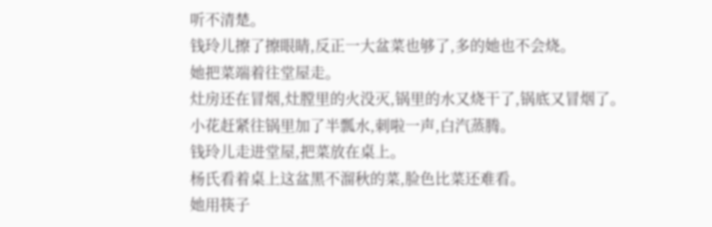听不清楚。
钱玲儿擦了擦眼睛,反正一大盆菜也够了,多的她也不会烧。
她把菜端着往堂屋走。
灶房还在冒烟,灶膛里的火没灭,锅里的水又烧干了,锅底又冒烟了。
小花赶紧往锅里加了半瓢水,刺啦一声,白汽蒸腾。
钱玲儿走进堂屋,把菜放在桌上。
杨氏看着桌上这盆黑不溜秋的菜,脸色比菜还难看。
她用筷子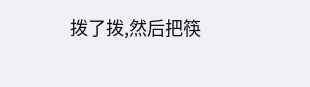拨了拨,然后把筷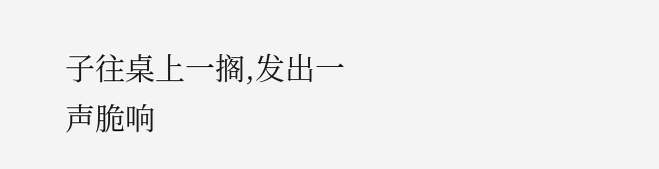子往桌上一搁,发出一声脆响